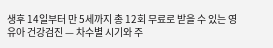생후 14일부터 만 5세까지 총 12회 무료로 받을 수 있는 영유아 건강검진 — 차수별 시기와 주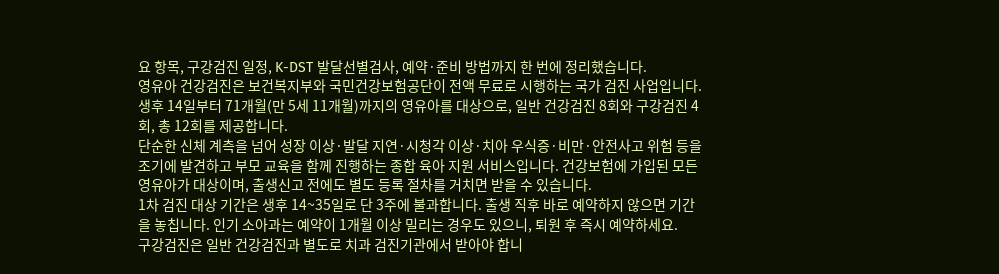요 항목, 구강검진 일정, K-DST 발달선별검사, 예약·준비 방법까지 한 번에 정리했습니다.
영유아 건강검진은 보건복지부와 국민건강보험공단이 전액 무료로 시행하는 국가 검진 사업입니다. 생후 14일부터 71개월(만 5세 11개월)까지의 영유아를 대상으로, 일반 건강검진 8회와 구강검진 4회, 총 12회를 제공합니다.
단순한 신체 계측을 넘어 성장 이상·발달 지연·시청각 이상·치아 우식증·비만·안전사고 위험 등을 조기에 발견하고 부모 교육을 함께 진행하는 종합 육아 지원 서비스입니다. 건강보험에 가입된 모든 영유아가 대상이며, 출생신고 전에도 별도 등록 절차를 거치면 받을 수 있습니다.
1차 검진 대상 기간은 생후 14~35일로 단 3주에 불과합니다. 출생 직후 바로 예약하지 않으면 기간을 놓칩니다. 인기 소아과는 예약이 1개월 이상 밀리는 경우도 있으니, 퇴원 후 즉시 예약하세요.
구강검진은 일반 건강검진과 별도로 치과 검진기관에서 받아야 합니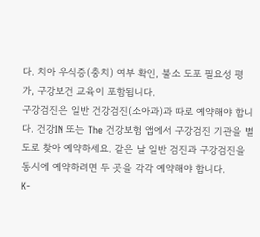다. 치아 우식증(충치) 여부 확인, 불소 도포 필요성 평가, 구강보건 교육이 포함됩니다.
구강검진은 일반 건강검진(소아과)과 따로 예약해야 합니다. 건강IN 또는 The 건강보험 앱에서 구강검진 기관을 별도로 찾아 예약하세요. 같은 날 일반 검진과 구강검진을 동시에 예약하려면 두 곳을 각각 예약해야 합니다.
K-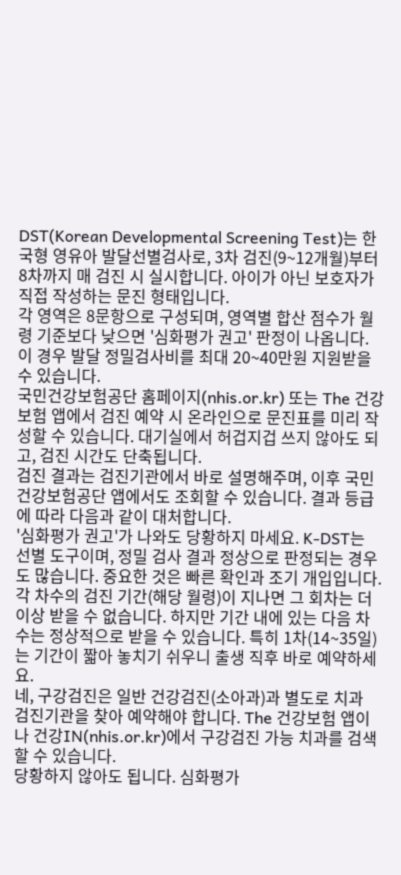DST(Korean Developmental Screening Test)는 한국형 영유아 발달선별검사로, 3차 검진(9~12개월)부터 8차까지 매 검진 시 실시합니다. 아이가 아닌 보호자가 직접 작성하는 문진 형태입니다.
각 영역은 8문항으로 구성되며, 영역별 합산 점수가 월령 기준보다 낮으면 '심화평가 권고' 판정이 나옵니다. 이 경우 발달 정밀검사비를 최대 20~40만원 지원받을 수 있습니다.
국민건강보험공단 홈페이지(nhis.or.kr) 또는 The 건강보험 앱에서 검진 예약 시 온라인으로 문진표를 미리 작성할 수 있습니다. 대기실에서 허겁지겁 쓰지 않아도 되고, 검진 시간도 단축됩니다.
검진 결과는 검진기관에서 바로 설명해주며, 이후 국민건강보험공단 앱에서도 조회할 수 있습니다. 결과 등급에 따라 다음과 같이 대처합니다.
'심화평가 권고'가 나와도 당황하지 마세요. K-DST는 선별 도구이며, 정밀 검사 결과 정상으로 판정되는 경우도 많습니다. 중요한 것은 빠른 확인과 조기 개입입니다.
각 차수의 검진 기간(해당 월령)이 지나면 그 회차는 더 이상 받을 수 없습니다. 하지만 기간 내에 있는 다음 차수는 정상적으로 받을 수 있습니다. 특히 1차(14~35일)는 기간이 짧아 놓치기 쉬우니 출생 직후 바로 예약하세요.
네, 구강검진은 일반 건강검진(소아과)과 별도로 치과 검진기관을 찾아 예약해야 합니다. The 건강보험 앱이나 건강IN(nhis.or.kr)에서 구강검진 가능 치과를 검색할 수 있습니다.
당황하지 않아도 됩니다. 심화평가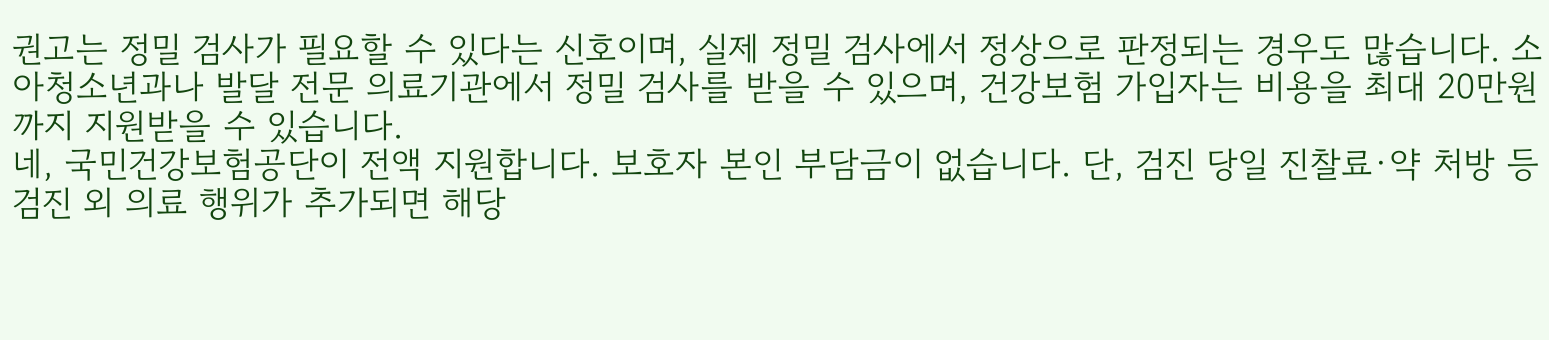권고는 정밀 검사가 필요할 수 있다는 신호이며, 실제 정밀 검사에서 정상으로 판정되는 경우도 많습니다. 소아청소년과나 발달 전문 의료기관에서 정밀 검사를 받을 수 있으며, 건강보험 가입자는 비용을 최대 20만원까지 지원받을 수 있습니다.
네, 국민건강보험공단이 전액 지원합니다. 보호자 본인 부담금이 없습니다. 단, 검진 당일 진찰료·약 처방 등 검진 외 의료 행위가 추가되면 해당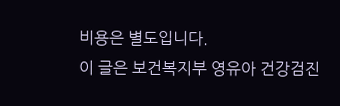비용은 별도입니다.
이 글은 보건복지부 영유아 건강검진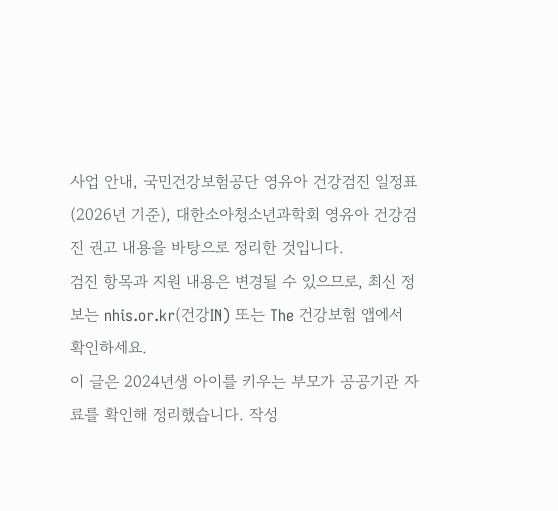사업 안내, 국민건강보험공단 영유아 건강검진 일정표(2026년 기준), 대한소아청소년과학회 영유아 건강검진 권고 내용을 바탕으로 정리한 것입니다.
검진 항목과 지원 내용은 변경될 수 있으므로, 최신 정보는 nhis.or.kr(건강IN) 또는 The 건강보험 앱에서 확인하세요.
이 글은 2024년생 아이를 키우는 부모가 공공기관 자료를 확인해 정리했습니다. 작성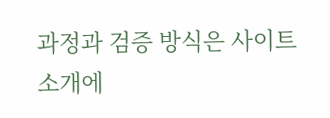과정과 검증 방식은 사이트 소개에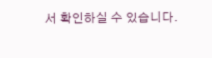서 확인하실 수 있습니다.